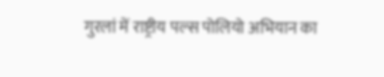गुरलां में राष्ट्रीय पल्स पोलियो अभियान का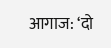आगाज: ‘दो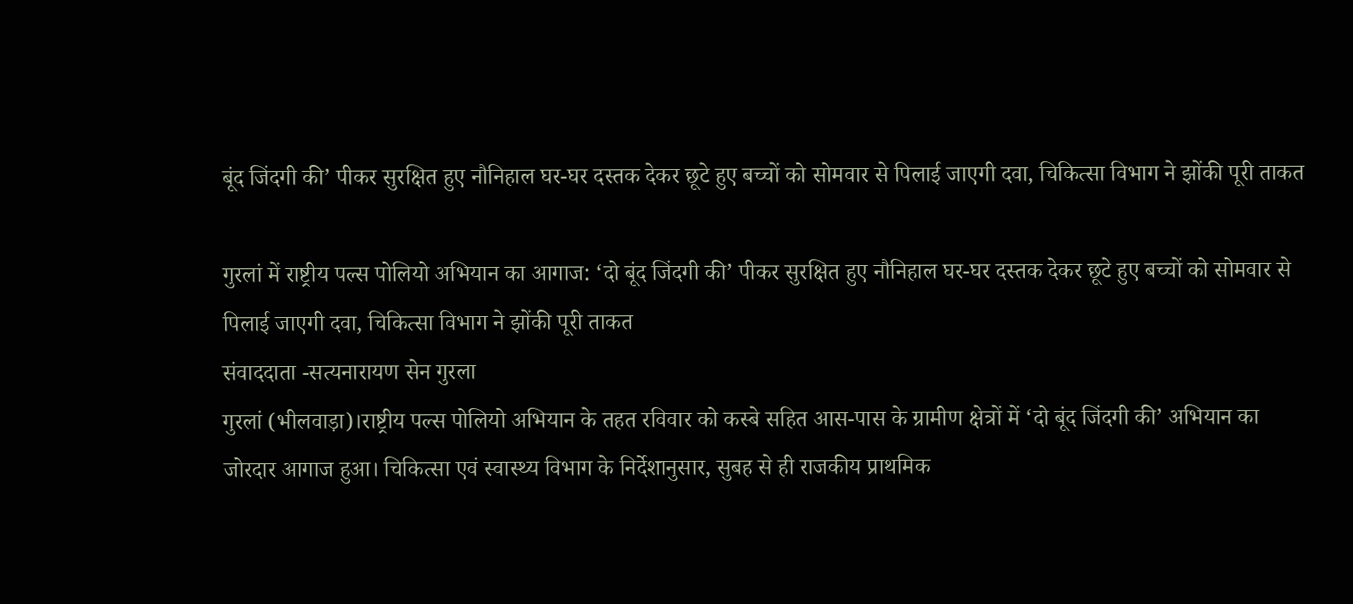बूंद जिंदगी की’ पीकर सुरक्षित हुए नौनिहाल घर-घर दस्तक देकर छूटे हुए बच्चों को सोमवार से पिलाई जाएगी दवा, चिकित्सा विभाग ने झोंकी पूरी ताकत

गुरलां में राष्ट्रीय पल्स पोलियो अभियान का आगाज: ‘दो बूंद जिंदगी की’ पीकर सुरक्षित हुए नौनिहाल घर-घर दस्तक देकर छूटे हुए बच्चों को सोमवार से पिलाई जाएगी दवा, चिकित्सा विभाग ने झोंकी पूरी ताकत
संवाददाता -सत्यनारायण सेन गुरला
गुरलां (भीलवाड़ा)।राष्ट्रीय पल्स पोलियो अभियान के तहत रविवार को कस्बे सहित आस-पास के ग्रामीण क्षेत्रों में ‘दो बूंद जिंदगी की’ अभियान का जोरदार आगाज हुआ। चिकित्सा एवं स्वास्थ्य विभाग के निर्देशानुसार, सुबह से ही राजकीय प्राथमिक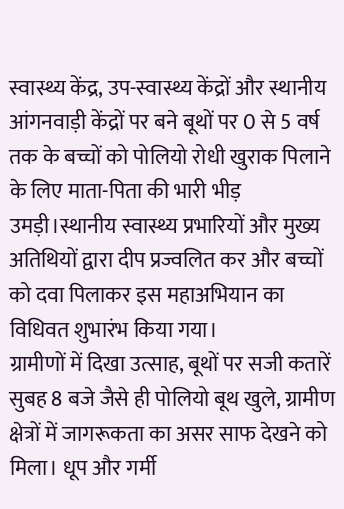स्वास्थ्य केंद्र, उप-स्वास्थ्य केंद्रों और स्थानीय आंगनवाड़ी केंद्रों पर बने बूथों पर 0 से 5 वर्ष तक के बच्चों को पोलियो रोधी खुराक पिलाने के लिए माता-पिता की भारी भीड़ उमड़ी।स्थानीय स्वास्थ्य प्रभारियों और मुख्य अतिथियों द्वारा दीप प्रज्वलित कर और बच्चों को दवा पिलाकर इस महाअभियान का विधिवत शुभारंभ किया गया।
ग्रामीणों में दिखा उत्साह, बूथों पर सजी कतारें
सुबह 8 बजे जैसे ही पोलियो बूथ खुले, ग्रामीण क्षेत्रों में जागरूकता का असर साफ देखने को मिला। धूप और गर्मी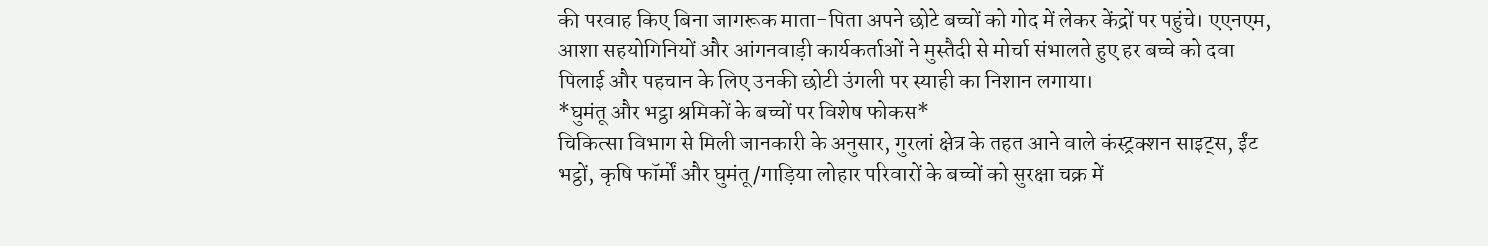की परवाह किए बिना जागरूक माता-पिता अपने छोटे बच्चों को गोद में लेकर केंद्रों पर पहुंचे। एएनएम, आशा सहयोगिनियों और आंगनवाड़ी कार्यकर्ताओं ने मुस्तैदी से मोर्चा संभालते हुए हर बच्चे को दवा पिलाई और पहचान के लिए उनकी छोटी उंगली पर स्याही का निशान लगाया।
*घुमंतू और भट्ठा श्रमिकों के बच्चों पर विशेष फोकस*
चिकित्सा विभाग से मिली जानकारी के अनुसार, गुरलां क्षेत्र के तहत आने वाले कंस्ट्रक्शन साइट्स, ईंट भट्ठों, कृषि फॉर्मों और घुमंतू/गाड़िया लोहार परिवारों के बच्चों को सुरक्षा चक्र में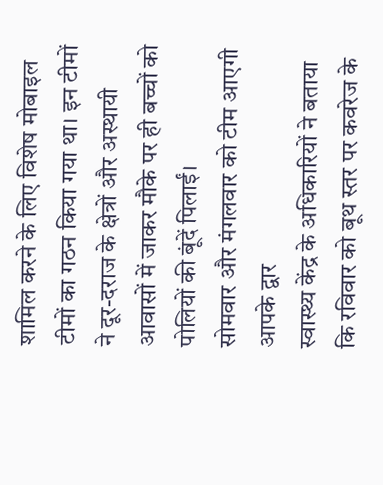शामिल करने के लिए विशेष मोबाइल टीमों का गठन किया गया था। इन टीमों ने दूर-दराज के क्षेत्रों और अस्थायी आवासों में जाकर मौके पर ही बच्चों को पोलियों की बूंदें पिलाईं।
सोमवार और मंगलवार को टीम आएगी आपके द्वार
स्वास्थ्य केंद्र के अधिकारियों ने बताया कि रविवार को बूथ स्तर पर कवरेज के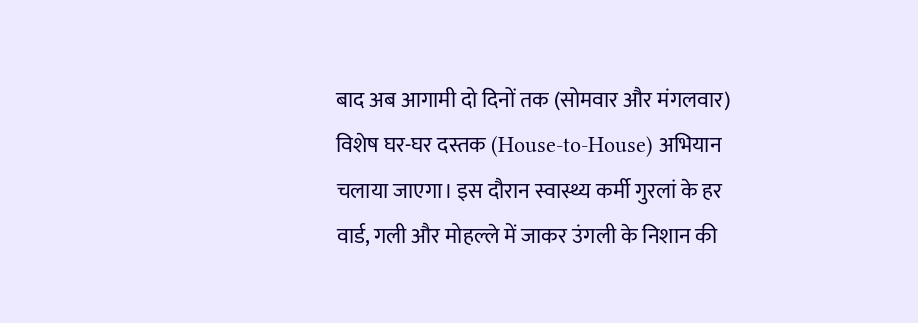बाद अब आगामी दो दिनों तक (सोमवार और मंगलवार) विशेष घर-घर दस्तक (House-to-House) अभियान चलाया जाएगा। इस दौरान स्वास्थ्य कर्मी गुरलां के हर वार्ड, गली और मोहल्ले में जाकर उंगली के निशान की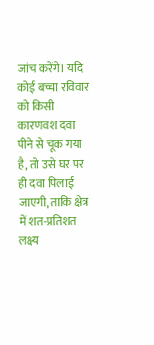जांच करेंगे। यदि कोई बच्चा रविवार को किसी कारणवश दवा पीने से चूक गया है, तो उसे घर पर ही दवा पिलाई जाएगी, ताकि क्षेत्र में शत-प्रतिशत लक्ष्य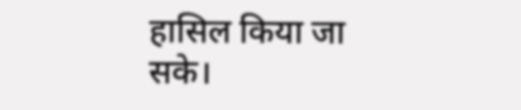हासिल किया जा सके।